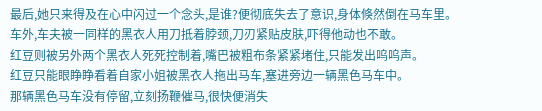最后,她只来得及在心中闪过一个念头,是谁?便彻底失去了意识,身体倏然倒在马车里。
车外,车夫被一同样的黑衣人用刀抵着脖颈,刀刃紧贴皮肤,吓得他动也不敢。
红豆则被另外两个黑衣人死死控制着,嘴巴被粗布条紧紧堵住,只能发出呜呜声。
红豆只能眼睁睁看着自家小姐被黑衣人拖出马车,塞进旁边一辆黑色马车中。
那辆黑色马车没有停留,立刻扬鞭催马,很快便消失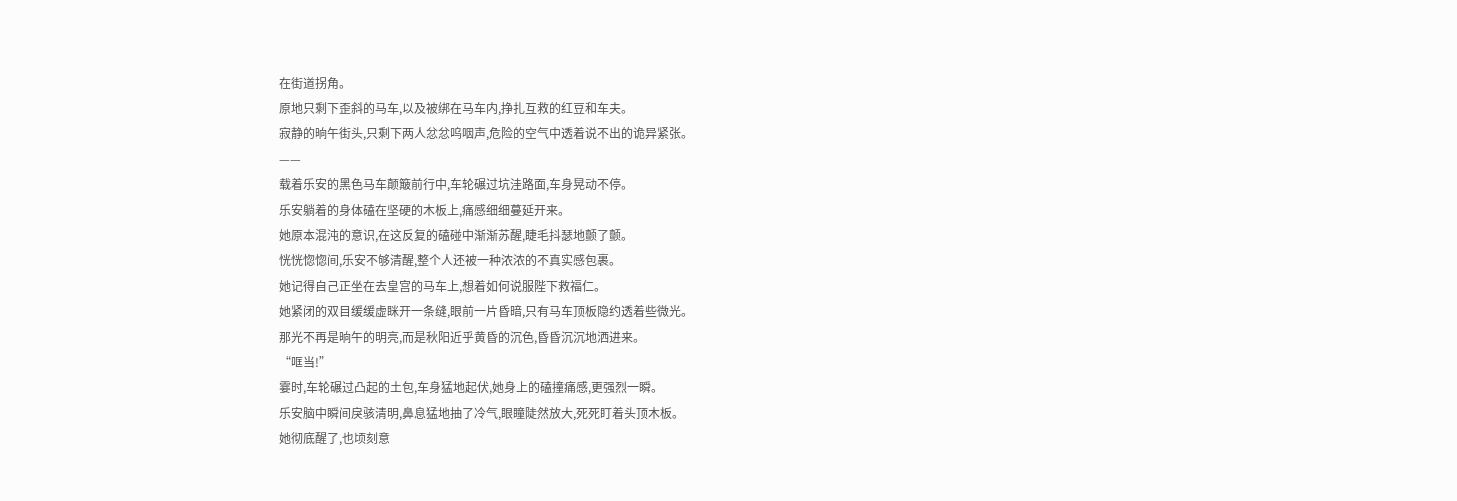在街道拐角。
原地只剩下歪斜的马车,以及被绑在马车内,挣扎互救的红豆和车夫。
寂静的晌午街头,只剩下两人忿忿呜咽声,危险的空气中透着说不出的诡异紧张。
——
载着乐安的黑色马车颠簸前行中,车轮碾过坑洼路面,车身晃动不停。
乐安躺着的身体磕在坚硬的木板上,痛感细细蔓延开来。
她原本混沌的意识,在这反复的磕碰中渐渐苏醒,睫毛抖瑟地颤了颤。
恍恍惚惚间,乐安不够清醒,整个人还被一种浓浓的不真实感包裹。
她记得自己正坐在去皇宫的马车上,想着如何说服陛下救福仁。
她紧闭的双目缓缓虚眯开一条缝,眼前一片昏暗,只有马车顶板隐约透着些微光。
那光不再是晌午的明亮,而是秋阳近乎黄昏的沉色,昏昏沉沉地洒进来。
“哐当!”
霎时,车轮碾过凸起的土包,车身猛地起伏,她身上的磕撞痛感,更强烈一瞬。
乐安脑中瞬间戾骇清明,鼻息猛地抽了冷气,眼瞳陡然放大,死死盯着头顶木板。
她彻底醒了,也顷刻意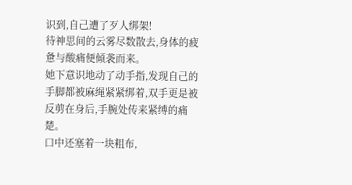识到,自己遭了歹人绑架!
待神思间的云雾尽数散去,身体的疲惫与酸痛便倾袭而来。
她下意识地动了动手指,发现自己的手脚都被麻绳紧紧绑着,双手更是被反剪在身后,手腕处传来紧缚的痛楚。
口中还塞着一块粗布,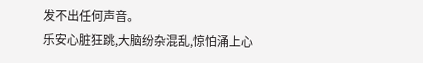发不出任何声音。
乐安心脏狂跳,大脑纷杂混乱,惊怕涌上心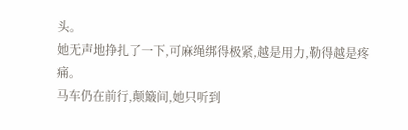头。
她无声地挣扎了一下,可麻绳绑得极紧,越是用力,勒得越是疼痛。
马车仍在前行,颠簸间,她只听到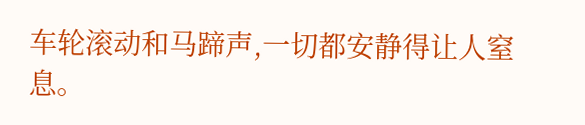车轮滚动和马蹄声,一切都安静得让人窒息。